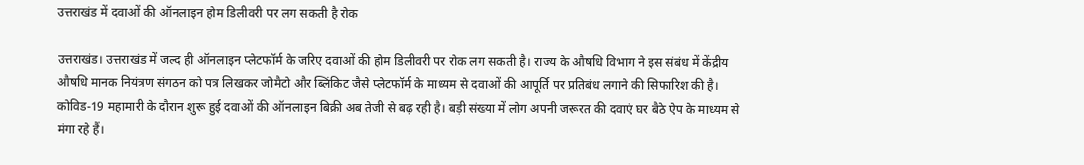उत्तराखंड में दवाओं की ऑनलाइन होम डिलीवरी पर लग सकती है रोक

उत्तराखंड। उत्तराखंड में जल्द ही ऑनलाइन प्लेटफॉर्म के जरिए दवाओं की होम डिलीवरी पर रोक लग सकती है। राज्य के औषधि विभाग ने इस संबंध में केंद्रीय औषधि मानक नियंत्रण संगठन को पत्र लिखकर जोमैटो और ब्लिंकिट जैसे प्लेटफॉर्म के माध्यम से दवाओं की आपूर्ति पर प्रतिबंध लगाने की सिफारिश की है।
कोविड-19 महामारी के दौरान शुरू हुई दवाओं की ऑनलाइन बिक्री अब तेजी से बढ़ रही है। बड़ी संख्या में लोग अपनी जरूरत की दवाएं घर बैठे ऐप के माध्यम से मंगा रहे हैं।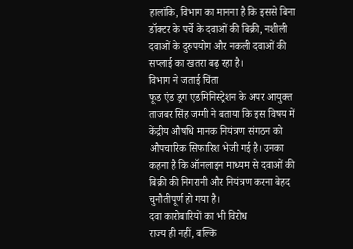हालांकि, विभाग का मानना है कि इससे बिना डॉक्टर के पर्चे के दवाओं की बिक्री, नशीली दवाओं के दुरुपयोग और नकली दवाओं की सप्लाई का खतरा बढ़ रहा है।
विभाग ने जताई चिंता
फूड एंड ड्रग एडमिनिस्ट्रेशन के अपर आयुक्त ताजबर सिंह जग्गी ने बताया कि इस विषय में केंद्रीय औषधि मानक नियंत्रण संगठन को औपचारिक सिफारिश भेजी गई है। उनका कहना है कि ऑनलाइन माध्यम से दवाओं की बिक्री की निगरानी और नियंत्रण करना बेहद चुनौतीपूर्ण हो गया है।
दवा कारोबारियों का भी विरोध
राज्य ही नहीं, बल्कि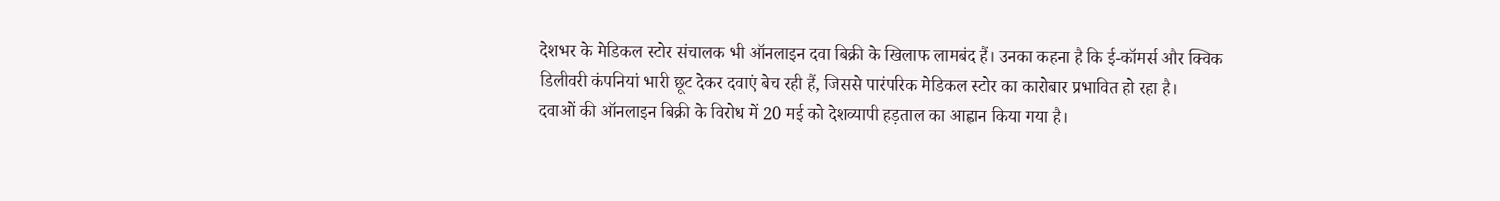देशभर के मेडिकल स्टोर संचालक भी ऑनलाइन दवा बिक्री के खिलाफ लामबंद हैं। उनका कहना है कि ई-कॉमर्स और क्विक डिलीवरी कंपनियां भारी छूट देकर दवाएं बेच रही हैं, जिससे पारंपरिक मेडिकल स्टोर का कारोबार प्रभावित हो रहा है।
दवाओं की ऑनलाइन बिक्री के विरोध में 20 मई को देशव्यापी हड़ताल का आह्वान किया गया है।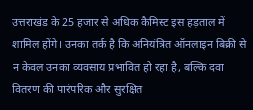उत्तराखंड के 25 हजार से अधिक कैमिस्ट इस हड़ताल में शामिल होंगे। उनका तर्क है कि अनियंत्रित ऑनलाइन बिक्री से न केवल उनका व्यवसाय प्रभावित हो रहा है, बल्कि दवा वितरण की पारंपरिक और सुरक्षित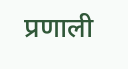प्रणाली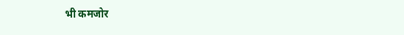भी कमजोर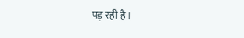पड़ रही है।